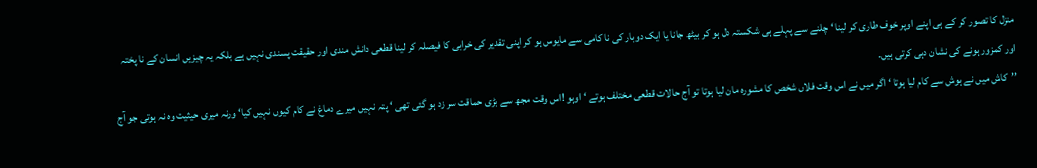منزل کا تصور کر کے ہی اپنے اوپر خوف طاری کر لینا ‘ چلنے سے پہلے ہی شکستہ دل ہو کر بیٹھ جانا یا ایک دوبار کی نا کامی سے مایوس ہو کر اپنی تقدیر کی خرابی کا فیصلہ کر لینا قطعی دانش مندی اور حقیقت پسندی نہیں ہے بلکہ یہ چیزیں انسان کے نا پختہ اور کمزور ہونے کی نشان دہی کرتی ہیں۔
’’کاش میں نے ہوش سے کام لیا ہوتا ‘ اگر میں نے اس وقت فلاں شخص کا مشورہ مان لیا ہوتا تو آج حالات قطعی مختلف ہوتے ‘ اوہو !اس وقت مجھ سے بڑی حماقت سر زد ہو گئی تھی ‘ پتہ نہیں میرے دماغ نے کام کیوں نہیں کیا‘ ورنہ میری حیثیت وہ نہ ہوتی جو آج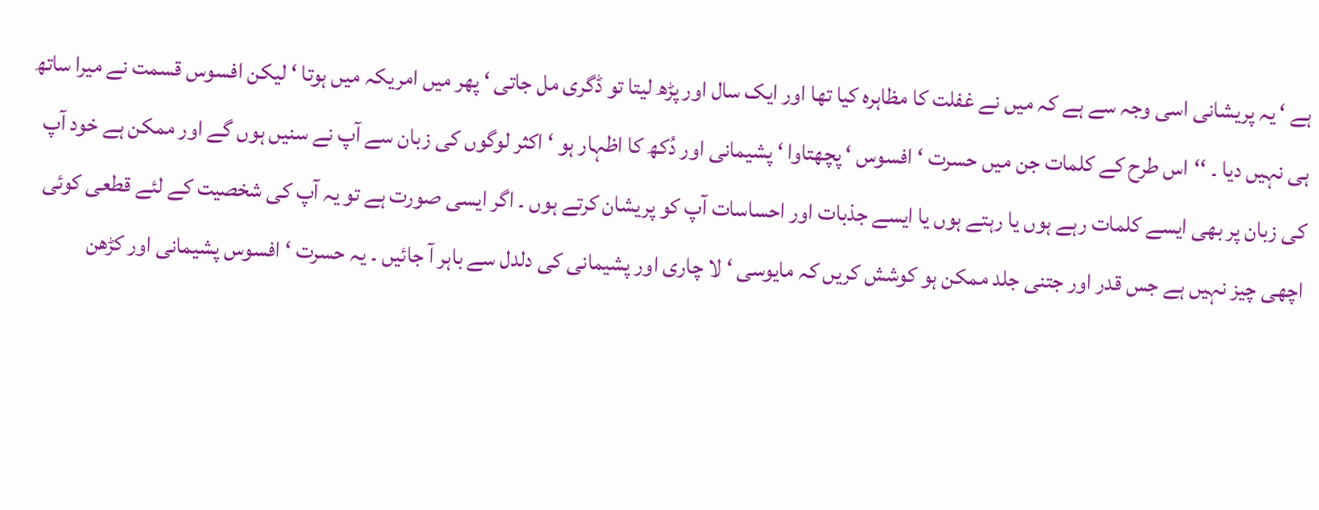ہے ‘ یہ پریشانی اسی وجہ سے ہے کہ میں نے غفلت کا مظاہرہ کیا تھا اور ایک سال اور پڑھ لیتا تو ڈگری مل جاتی ‘ پھر میں امریکہ میں ہوتا ‘ لیکن افسوس قسمت نے میرا ساتھ ہی نہیں دیا ۔ ‘‘اس طرح کے کلمات جن میں حسرت ‘ افسوس ‘ پچھتاوا ‘ پشیمانی اور دُکھ کا اظہار ہو ‘ اکثر لوگوں کی زبان سے آپ نے سنیں ہوں گے اور ممکن ہے خود آپ کی زبان پر بھی ایسے کلمات رہے ہوں یا رہتے ہوں یا ایسے جذبات اور احساسات آپ کو پریشان کرتے ہوں ۔ اگر ایسی صورت ہے تو یہ آپ کی شخصیت کے لئے قطعی کوئی اچھی چیز نہیں ہے جس قدر اور جتنی جلد ممکن ہو کوشش کریں کہ مایوسی ‘ لا چاری اور پشیمانی کی دلدل سے باہر آ جائیں ۔ یہ حسرت ‘ افسوس پشیمانی اور کڑھن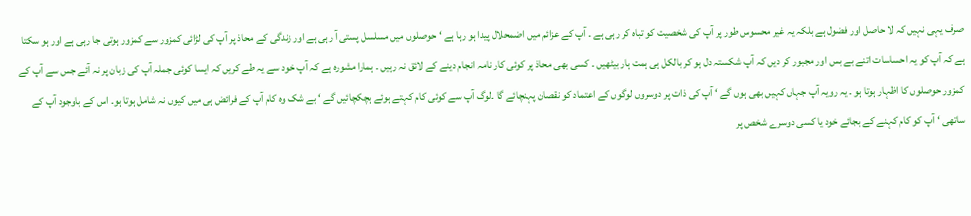صرف یہی نہیں کہ لا حاصل اور فضول ہے بلکہ یہ غیر محسوس طور پر آپ کی شخصیت کو تباہ کر رہی ہے ۔ آپ کے عزائم میں اضمحلال پیدا ہو رہا ہے ‘ حوصلوں میں مسلسل پستی آ رہی ہے اور زندگی کے محاذ پر آپ کی لڑائی کمزور سے کمزور ہوتی جا رہی ہے اور ہو سکتا ہے کہ آپ کو یہ احساسات اتنے بے بس اور مجبور کر دیں کہ آپ شکستہ دل ہو کر بالکل ہی ہمت ہار بیٹھیں ۔ کسی بھی محاذ پر کوئی کار نامہ انجام دینے کے لائق نہ رہیں ۔ ہمارا مشورہ ہے کہ آپ خود سے یہ طے کریں کہ ایسا کوئی جملہ آپ کی زبان پر نہ آئے جس سے آپ کے کمزور حوصلوں کا اظہار ہوتا ہو ۔ یہ رویہ آپ جہاں کہیں بھی ہوں گے ‘ آپ کی ذات پر دوسروں لوگوں کے اعتماد کو نقصان پہنچائے گا ۔لوگ آپ سے کوئی کام کہتے ہوئے ہچکچائیں گے ‘ بے شک وہ کام آپ کے فرائض ہی میں کیوں نہ شامل ہوتا ہو۔ اس کے باوجود آپ کے ساتھی ‘ آپ کو کام کہنے کے بجائے خود یا کسی دوسرے شخص پر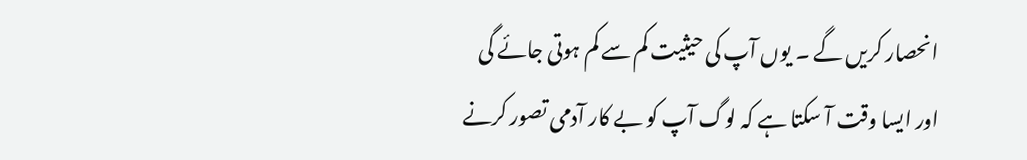انحصار کریں گے ۔ یوں آپ کی حیثیت کم سے کم ہوتی جائے گی اور ایسا وقت آ سکتا ہے کہ لوگ آپ کو بے کار آدمی تصور کرنے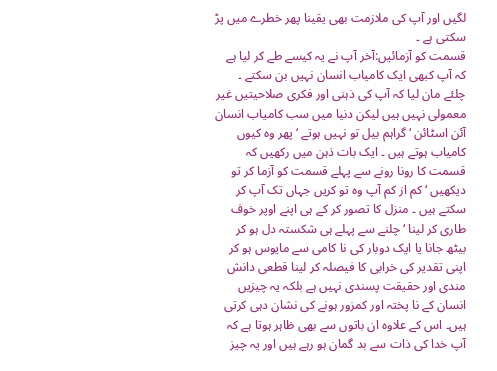لگیں اور آپ کی ملازمت بھی یقینا پھر خطرے میں پڑ سکتی ہے ۔
قسمت کو آزمائیں:آخر آپ نے یہ کیسے طے کر لیا ہے کہ آپ کبھی ایک کامیاب انسان نہیں بن سکتے ۔ چلئے مان لیا کہ آپ کی ذہنی اور فکری صلاحیتیں غیر معمولی نہیں ہیں لیکن دنیا میں سب کامیاب انسان آئن اسٹائن ‘ گراہم بیل تو نہیں ہوتے ‘ پھر وہ کیوں کامیاب ہوتے ہیں ۔ ایک بات ذہن میں رکھیں کہ قسمت کا رونا رونے سے پہلے قسمت کو آزما کر تو دیکھیں ‘ کم از کم آپ وہ تو کریں جہاں تک آپ کر سکتے ہیں ۔ منزل کا تصور کر کے ہی اپنے اوپر خوف طاری کر لینا ‘ چلنے سے پہلے ہی شکستہ دل ہو کر بیٹھ جانا یا ایک دوبار کی نا کامی سے مایوس ہو کر اپنی تقدیر کی خرابی کا فیصلہ کر لینا قطعی دانش مندی اور حقیقت پسندی نہیں ہے بلکہ یہ چیزیں انسان کے نا پختہ اور کمزور ہونے کی نشان دہی کرتی ہیں۔ اس کے علاوہ ان باتوں سے بھی ظاہر ہوتا ہے کہ آپ خدا کی ذات سے بد گمان ہو رہے ہیں اور یہ چیز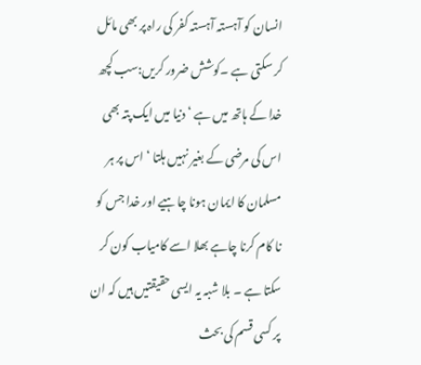انسان کو آہستہ آہستہ کفر کی راہ پر بھی مائل کر سکتی ہے ۔کوشش ضرور کریں:سب کچھ خدا کے ہاتھ میں ہے ‘ دنیا میں ایک پتہ بھی اس کی مرضی کے بغیر نہیں ہلتا ‘ اس پر ہر مسلمان کا ایمان ہونا چاہیے اور خدا جس کو نا کام کرنا چاہے بھلا اسے کامیاب کون کر سکتا ہے ۔ بلا شبہ یہ ایسی حقیقتیں ہیں کہ ان پر کسی قسم کی بحث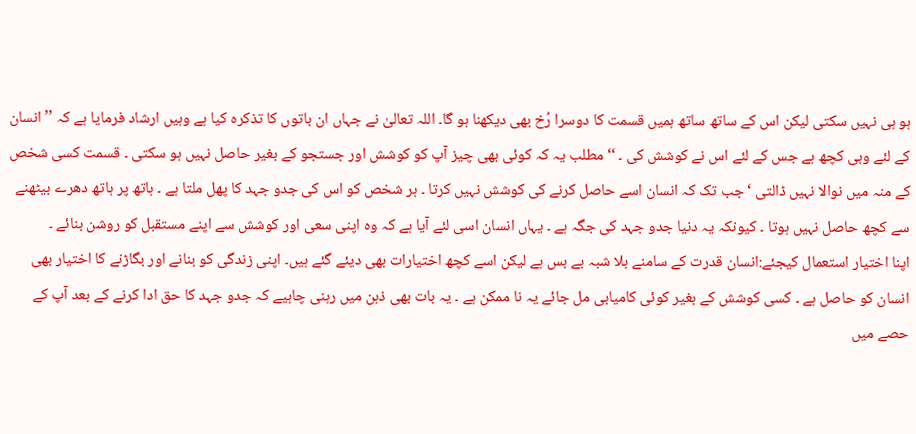ہو ہی نہیں سکتی لیکن اس کے ساتھ ساتھ ہمیں قسمت کا دوسرا رُخ بھی دیکھنا ہو گا۔ اللہ تعالیٰ نے جہاں ان باتوں کا تذکرہ کیا ہے وہیں ارشاد فرمایا ہے کہ ’’انسان کے لئے وہی کچھ ہے جس کے لئے اس نے کوشش کی ۔ ‘‘ مطلب یہ کہ کوئی بھی چیز آپ کو کوشش اور جستجو کے بغیر حاصل نہیں ہو سکتی ۔ قسمت کسی شخص کے منہ میں نوالا نہیں ڈالتی ‘ جب تک کہ انسان اسے حاصل کرنے کی کوشش نہیں کرتا ۔ ہر شخص کو اس کی جدو جہد کا پھل ملتا ہے ۔ ہاتھ پر ہاتھ دھرے بیٹھنے سے کچھ حاصل نہیں ہوتا ۔ کیونکہ یہ دنیا جدو جہد کی جگہ ہے ۔ یہاں انسان اسی لئے آیا ہے کہ وہ اپنی سعی اور کوشش سے اپنے مستقبل کو روشن بنائے ۔
اپنا اختیار استعمال کیجئے:انسان قدرت کے سامنے بلا شبہ بے بس ہے لیکن اسے کچھ اختیارات بھی دیئے گئے ہیں۔ اپنی زندگی کو بنانے اور بگاڑنے کا اختیار بھی انسان کو حاصل ہے ۔ کسی کوشش کے بغیر کوئی کامیابی مل جائے یہ نا ممکن ہے ۔ یہ بات بھی ذہن میں رہنی چاہیے کہ جدو جہد کا حق ادا کرنے کے بعد آپ کے حصے میں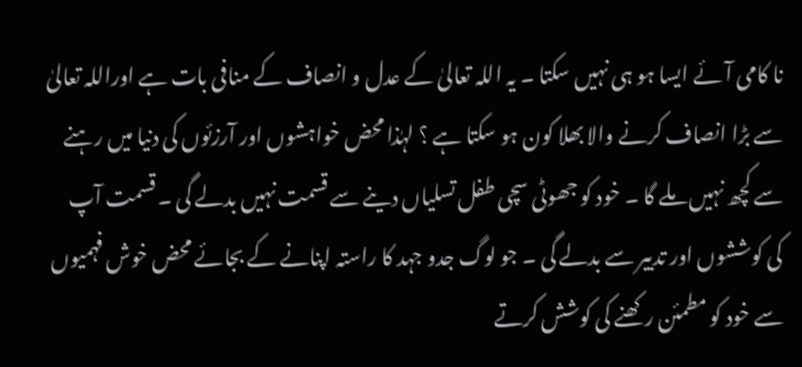نا کامی آئے ایسا ہو ہی نہیں سکتا ۔ یہ اللہ تعالیٰ کے عدل و انصاف کے منافی بات ہے اوراللہ تعالیٰ سے بڑا انصاف کرنے والا بھلا کون ہو سکتا ہے ؟ لہٰذا محض خواہشوں اور آرزئوں کی دنیا میں رہنے سے کچھ نہیں ملے گا ۔ خود کو جھوٹی سچی طفل تسلیاں دینے سے قسمت نہیں بدلے گی ۔ قسمت آپ کی کوششوں اور تدبیر سے بدلے گی ۔ جو لوگ جدو جہد کا راستہ اپنانے کے بجائے محض خوش فہمیوں سے خود کو مطمئن رکھنے کی کوشش کرتے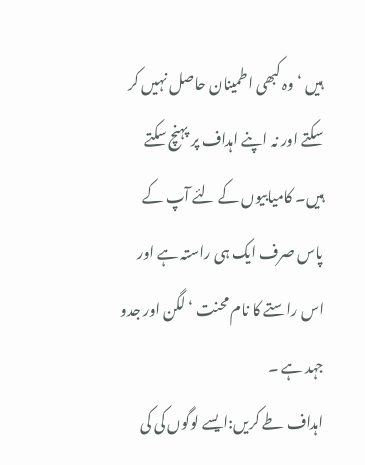ہیں ‘ وہ کبھی اطمینان حاصل نہیں کر سکتے اور نہ اپنے اہداف پر پہنچ سکتے ہیں۔ کامیابیوں کے لئے آپ کے پاس صرف ایک ہی راستہ ہے اور اس راستے کا نام محنت ‘ لگن اور جدو جہد ہے ۔
اہداف طے کریں:ایسے لوگوں کی کی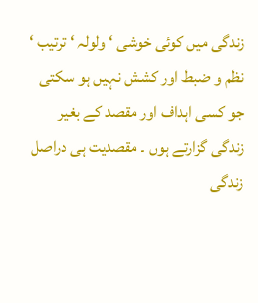زندگی میں کوئی خوشی ‘ ولولہ ‘ ترتیب ‘ نظم و ضبط اور کشش نہیں ہو سکتی جو کسی اہداف اور مقصد کے بغیر زندگی گزارتے ہوں ۔ مقصدیت ہی دراصل زندگی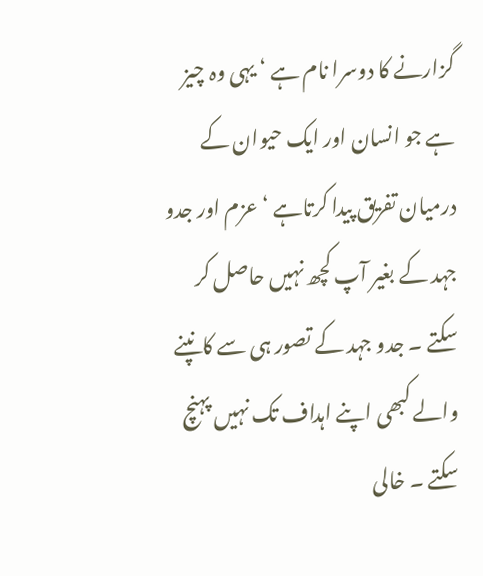گزارنے کا دوسرا نام ہے ‘ یہی وہ چیز ہے جو انسان اور ایک حیوان کے درمیان تفریق پیدا کرتاہے ‘ عزم اور جدو جہد کے بغیر آپ کچھ نہیں حاصل کر سکتے ۔ جدو جہد کے تصور ہی سے کانپنے والے کبھی اپنے اہداف تک نہیں پہنچ سکتے ۔ خالی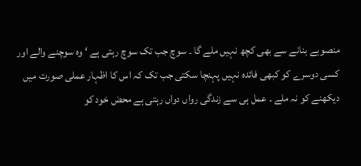منصوبے بنانے سے بھی کچھ نہیں ملے گا ۔ سوچ جب تک سوچ رہتی ہے ‘ وہ سوچنے والے اور کسی دوسرے کو کبھی فائدہ نہیں پہنچا سکتی جب تک کہ اس کا اظہار عملی صورت میں دیکھنے کو نہ ملے ۔ عمل ہی سے زندگی رواں دواں رہتی ہے محض خود کو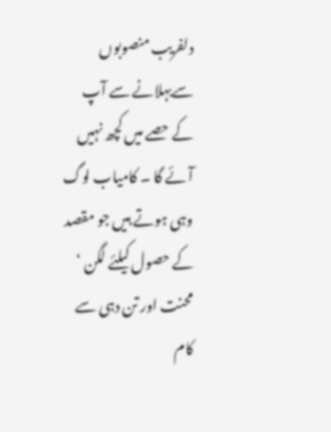دلفریب منصوبوں سےبہلانے سے آپ کے حصے میں کچھ نہیں آئے گا ۔ کامیاب لوگ وہی ہوتے ہیں جو مقصد کے حصول کیلئے لگن ‘ محنت اور تن دہی سے کام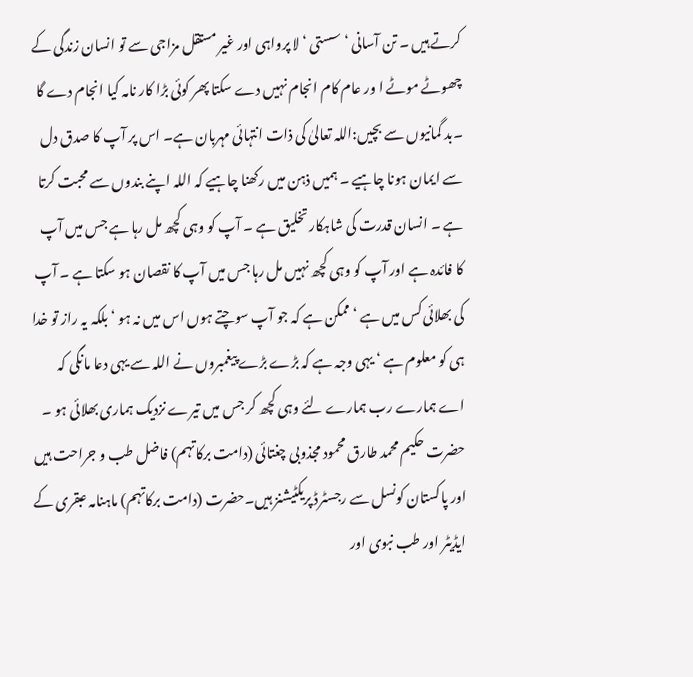کرتے ہیں ۔ تن آسانی ‘ سستی ‘ لا پرواہی اور غیر مستقل مزاجی سے تو انسان زندگی کے چھوٹے موٹے ا ور عام کام انجام نہیں دے سکتا پھر کوئی بڑا کار نامہ کیا انجام دے گا ۔بد گمانیوں سے بچیں:اللہ تعالیٰ کی ذات انتہائی مہربان ہے۔ اس پر آپ کا صدق دل سے ایمان ہونا چاہیے ۔ ہمیں ذہن میں رکھنا چاہیے کہ اللہ اپنے بندوں سے محبت کرتا ہے ۔ انسان قدرت کی شاہکار تخلیق ہے ۔ آپ کو وہی کچھ مل رہا ہے جس میں آپ کا فائدہ ہے اور آپ کو وہی کچھ نہیں مل رہا جس میں آپ کا نقصان ہو سکتا ہے ۔ آپ کی بھلائی کس میں ہے ‘ ممکن ہے کہ جو آپ سوچتے ہوں اس میں نہ ہو ‘ بلکہ یہ راز تو خدا ہی کو معلوم ہے ‘ یہی وجہ ہے کہ بڑے بڑے پیغمبروں نے اللہ سے یہی دعا مانگی کہ اے ہمارے رب ہمارے لئے وہی کچھ کر جس میں تیرے نزدیک ہماری بھلائی ہو ۔
حضرت حکیم محمد طارق محمود مجذوبی چغتائی (دامت برکاتہم) فاضل طب و جراحت ہیں اور پاکستان کونسل سے رجسٹرڈ پریکٹیشنز ہیں۔حضرت (دامت برکاتہم) ماہنامہ عبقری کے ایڈیٹر اور طب نبوی اور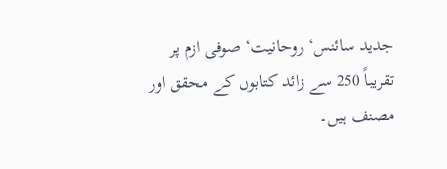جدید سائنس‘ روحانیت‘ صوفی ازم پر تقریباً 250 سے زائد کتابوں کے محقق اور مصنف ہیں۔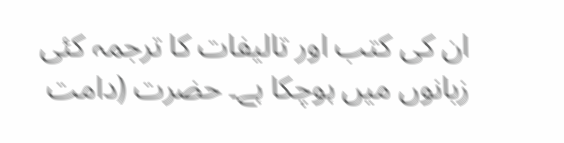ان کی کتب اور تالیفات کا ترجمہ کئی زبانوں میں ہوچکا ہے۔ حضرت (دامت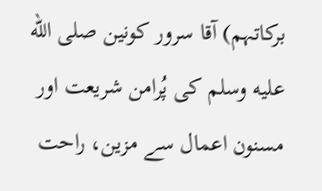برکاتہم) آقا سرور کونین صلى الله عليه وسلم کی پُرامن شریعت اور مسنون اعمال سے مزین، راحت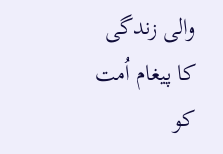والی زندگی کا پیغام اُمت کو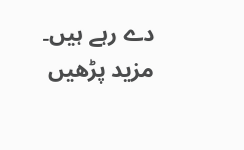دے رہے ہیں۔ مزید پڑھیں